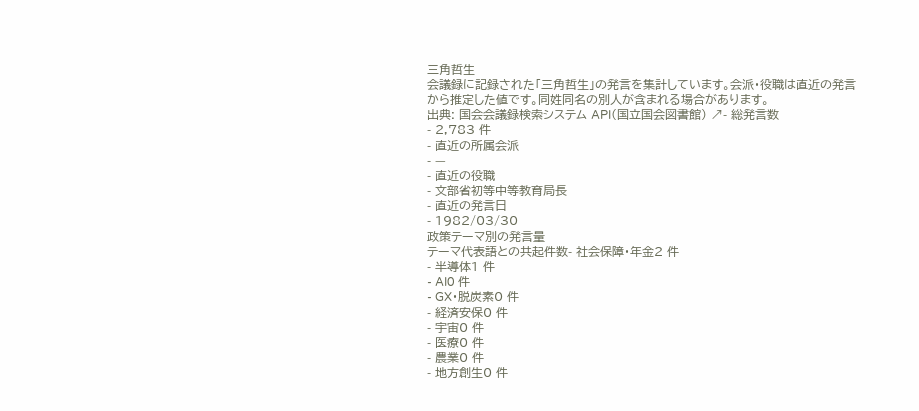三角哲生
会議録に記録された「三角哲生」の発言を集計しています。会派・役職は直近の発言から推定した値です。同姓同名の別人が含まれる場合があります。
出典: 国会会議録検索システム API(国立国会図書館) ↗- 総発言数
- 2,783 件
- 直近の所属会派
- —
- 直近の役職
- 文部省初等中等教育局長
- 直近の発言日
- 1982/03/30
政策テーマ別の発言量
テーマ代表語との共起件数- 社会保障・年金2 件
- 半導体1 件
- AI0 件
- GX・脱炭素0 件
- 経済安保0 件
- 宇宙0 件
- 医療0 件
- 農業0 件
- 地方創生0 件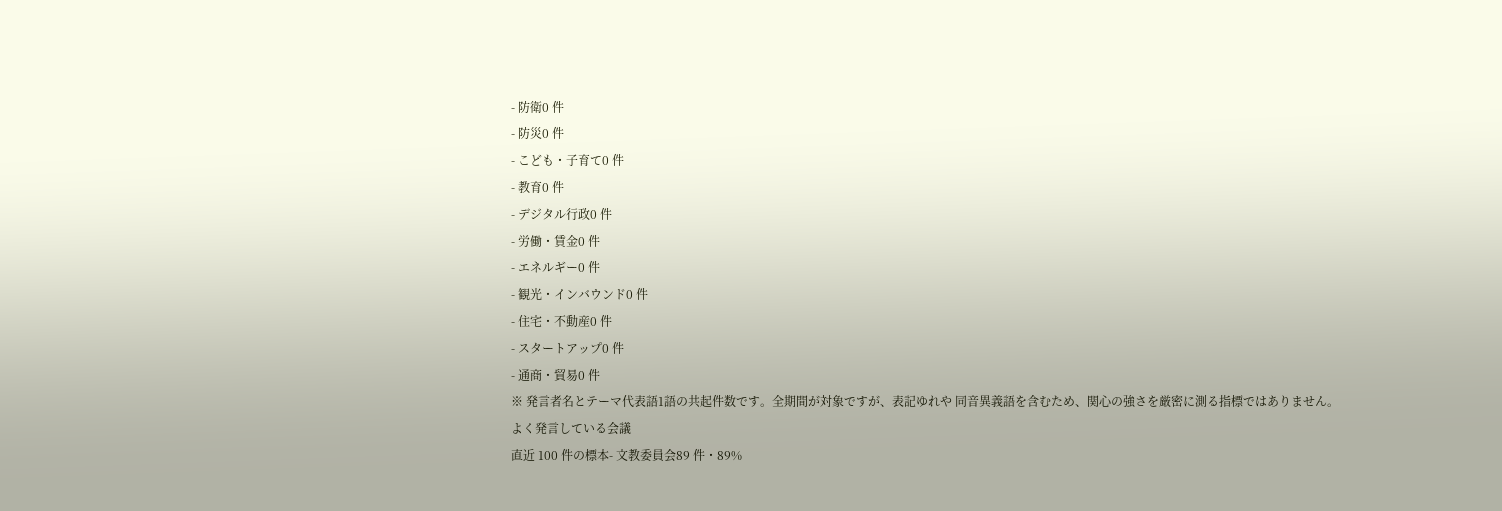- 防衛0 件
- 防災0 件
- こども・子育て0 件
- 教育0 件
- デジタル行政0 件
- 労働・賃金0 件
- エネルギー0 件
- 観光・インバウンド0 件
- 住宅・不動産0 件
- スタートアップ0 件
- 通商・貿易0 件
※ 発言者名とテーマ代表語1語の共起件数です。全期間が対象ですが、表記ゆれや 同音異義語を含むため、関心の強さを厳密に測る指標ではありません。
よく発言している会議
直近 100 件の標本- 文教委員会89 件・89%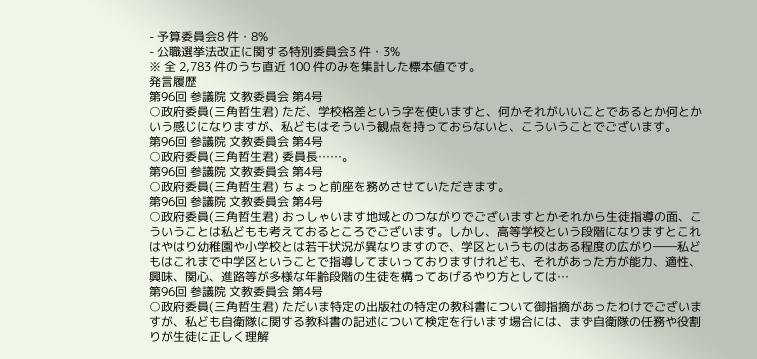- 予算委員会8 件・8%
- 公職選挙法改正に関する特別委員会3 件・3%
※ 全 2,783 件のうち直近 100 件のみを集計した標本値です。
発言履歴
第96回 参議院 文教委員会 第4号
○政府委員(三角哲生君) ただ、学校格差という字を使いますと、何かそれがいいことであるとか何とかいう感じになりますが、私どもはそういう観点を持っておらないと、こういうことでございます。
第96回 参議院 文教委員会 第4号
○政府委員(三角哲生君) 委員長……。
第96回 参議院 文教委員会 第4号
○政府委員(三角哲生君) ちょっと前座を務めさせていただきます。
第96回 参議院 文教委員会 第4号
○政府委員(三角哲生君) おっしゃいます地域とのつながりでございますとかそれから生徒指導の面、こういうことは私どもも考えておるところでございます。しかし、高等学校という段階になりますとこれはやはり幼稚園や小学校とは若干状況が異なりますので、学区というものはある程度の広がり――私どもはこれまで中学区ということで指導してまいっておりますけれども、それがあった方が能力、適性、興味、関心、進路等が多様な年齢段階の生徒を構ってあげるやり方としては…
第96回 参議院 文教委員会 第4号
○政府委員(三角哲生君) ただいま特定の出版社の特定の教科書について御指摘があったわけでございますが、私ども自衛隊に関する教科書の記述について検定を行います場合には、まず自衛隊の任務や役割りが生徒に正しく理解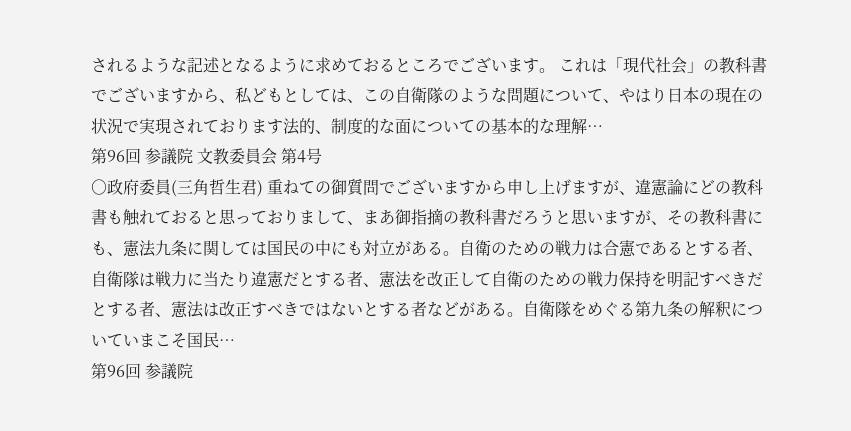されるような記述となるように求めておるところでございます。 これは「現代社会」の教科書でございますから、私どもとしては、この自衛隊のような問題について、やはり日本の現在の状況で実現されております法的、制度的な面についての基本的な理解…
第96回 参議院 文教委員会 第4号
○政府委員(三角哲生君) 重ねての御質問でございますから申し上げますが、違憲論にどの教科書も触れておると思っておりまして、まあ御指摘の教科書だろうと思いますが、その教科書にも、憲法九条に関しては国民の中にも対立がある。自衛のための戦力は合憲であるとする者、自衛隊は戦力に当たり違憲だとする者、憲法を改正して自衛のための戦力保持を明記すべきだとする者、憲法は改正すべきではないとする者などがある。自衛隊をめぐる第九条の解釈についていまこそ国民…
第96回 参議院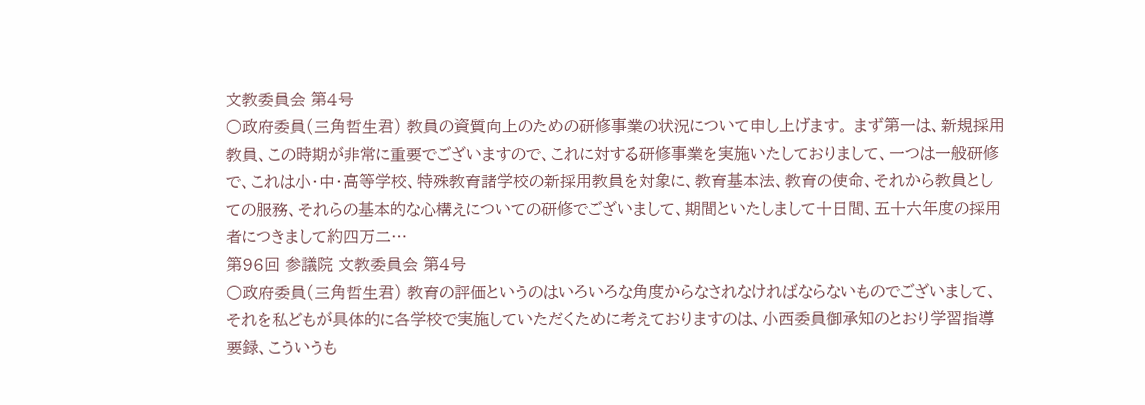文教委員会 第4号
○政府委員(三角哲生君) 教員の資質向上のための研修事業の状況について申し上げます。 まず第一は、新規採用教員、この時期が非常に重要でございますので、これに対する研修事業を実施いたしておりまして、一つは一般研修で、これは小・中・高等学校、特殊教育諸学校の新採用教員を対象に、教育基本法、教育の使命、それから教員としての服務、それらの基本的な心構えについての研修でございまして、期間といたしまして十日間、五十六年度の採用者につきまして約四万二…
第96回 参議院 文教委員会 第4号
○政府委員(三角哲生君) 教育の評価というのはいろいろな角度からなされなければならないものでございまして、それを私どもが具体的に各学校で実施していただくために考えておりますのは、小西委員御承知のとおり学習指導要録、こういうも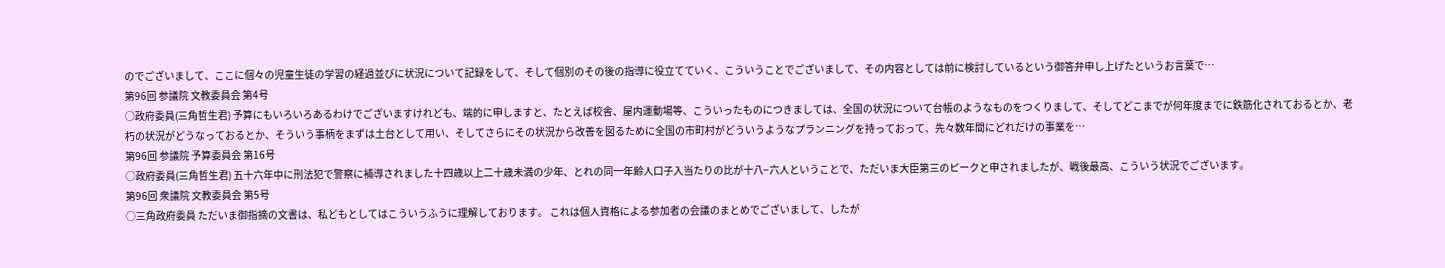のでございまして、ここに個々の児童生徒の学習の経過並びに状況について記録をして、そして個別のその後の指導に役立てていく、こういうことでございまして、その内容としては前に検討しているという御答弁申し上げたというお言葉で…
第96回 参議院 文教委員会 第4号
○政府委員(三角哲生君) 予算にもいろいろあるわけでございますけれども、端的に申しますと、たとえば校舎、屋内運動場等、こういったものにつきましては、全国の状況について台帳のようなものをつくりまして、そしてどこまでが何年度までに鉄筋化されておるとか、老朽の状況がどうなっておるとか、そういう事柄をまずは土台として用い、そしてさらにその状況から改善を図るために全国の市町村がどういうようなプランニングを持っておって、先々数年間にどれだけの事業を…
第96回 参議院 予算委員会 第16号
○政府委員(三角哲生君) 五十六年中に刑法犯で警察に補導されました十四歳以上二十歳未満の少年、とれの同一年齢人口子入当たりの比が十八−六人ということで、ただいま大臣第三のピークと申されましたが、戦後最高、こういう状況でございます。
第96回 衆議院 文教委員会 第5号
○三角政府委員 ただいま御指摘の文書は、私どもとしてはこういうふうに理解しております。 これは個人資格による参加者の会議のまとめでございまして、したが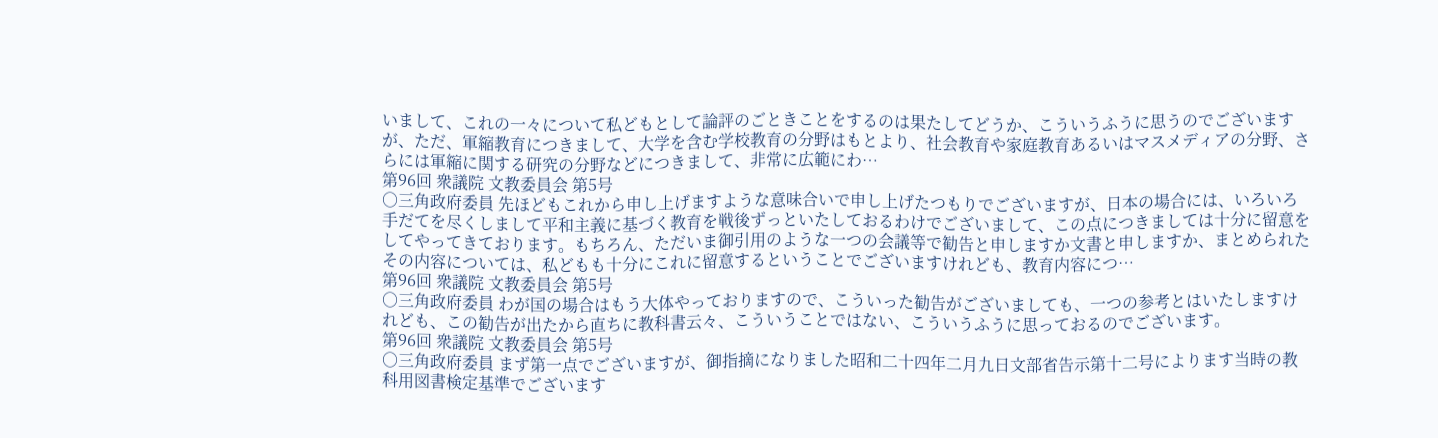いまして、これの一々について私どもとして論評のごときことをするのは果たしてどうか、こういうふうに思うのでございますが、ただ、軍縮教育につきまして、大学を含む学校教育の分野はもとより、社会教育や家庭教育あるいはマスメディアの分野、さらには軍縮に関する研究の分野などにつきまして、非常に広範にわ…
第96回 衆議院 文教委員会 第5号
○三角政府委員 先ほどもこれから申し上げますような意味合いで申し上げたつもりでございますが、日本の場合には、いろいろ手だてを尽くしまして平和主義に基づく教育を戦後ずっといたしておるわけでございまして、この点につきましては十分に留意をしてやってきております。もちろん、ただいま御引用のような一つの会議等で勧告と申しますか文書と申しますか、まとめられたその内容については、私どもも十分にこれに留意するということでございますけれども、教育内容につ…
第96回 衆議院 文教委員会 第5号
○三角政府委員 わが国の場合はもう大体やっておりますので、こういった勧告がございましても、一つの参考とはいたしますけれども、この勧告が出たから直ちに教科書云々、こういうことではない、こういうふうに思っておるのでございます。
第96回 衆議院 文教委員会 第5号
○三角政府委員 まず第一点でございますが、御指摘になりました昭和二十四年二月九日文部省告示第十二号によります当時の教科用図書検定基準でございます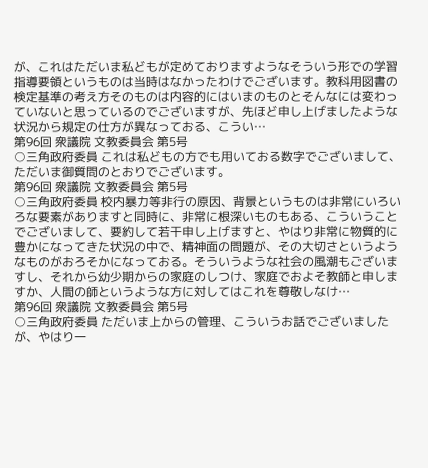が、これはただいま私どもが定めておりますようなそういう形での学習指導要領というものは当時はなかったわけでございます。教科用図書の検定基準の考え方そのものは内容的にはいまのものとそんなには変わっていないと思っているのでございますが、先ほど申し上げましたような状況から規定の仕方が異なっておる、こうい…
第96回 衆議院 文教委員会 第5号
○三角政府委員 これは私どもの方でも用いておる数字でございまして、ただいま御質問のとおりでございます。
第96回 衆議院 文教委員会 第5号
○三角政府委員 校内暴力等非行の原因、背景というものは非常にいろいろな要素がありますと同時に、非常に根深いものもある、こういうことでございまして、要約して若干申し上げますと、やはり非常に物質的に豊かになってきた状況の中で、精神面の問題が、その大切さというようなものがおろそかになっておる。そういうような社会の風潮もございますし、それから幼少期からの家庭のしつけ、家庭でおよそ教師と申しますか、人間の師というような方に対してはこれを尊敬しなけ…
第96回 衆議院 文教委員会 第5号
○三角政府委員 ただいま上からの管理、こういうお話でございましたが、やはり一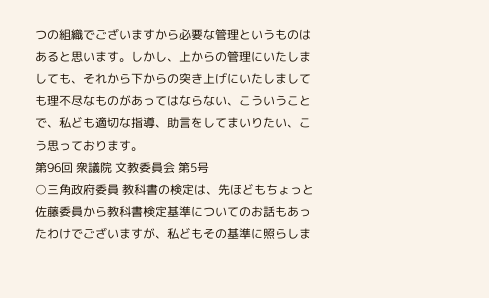つの組織でございますから必要な管理というものはあると思います。しかし、上からの管理にいたしましても、それから下からの突き上げにいたしましても理不尽なものがあってはならない、こういうことで、私ども適切な指導、助言をしてまいりたい、こう思っております。
第96回 衆議院 文教委員会 第5号
○三角政府委員 教科書の検定は、先ほどもちょっと佐藤委員から教科書検定基準についてのお話もあったわけでございますが、私どもその基準に照らしま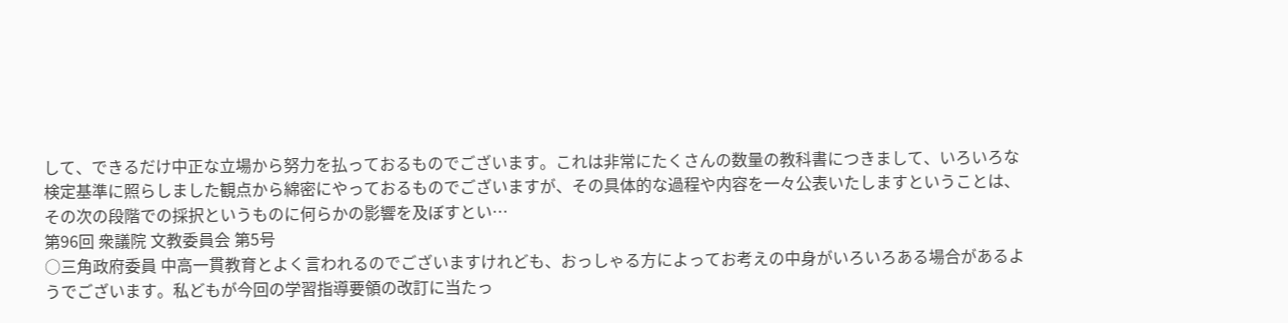して、できるだけ中正な立場から努力を払っておるものでございます。これは非常にたくさんの数量の教科書につきまして、いろいろな検定基準に照らしました観点から綿密にやっておるものでございますが、その具体的な過程や内容を一々公表いたしますということは、その次の段階での採択というものに何らかの影響を及ぼすとい…
第96回 衆議院 文教委員会 第5号
○三角政府委員 中高一貫教育とよく言われるのでございますけれども、おっしゃる方によってお考えの中身がいろいろある場合があるようでございます。私どもが今回の学習指導要領の改訂に当たっ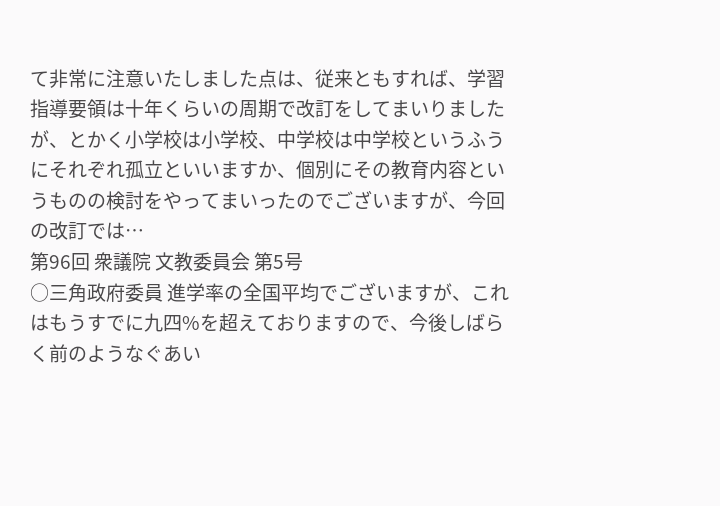て非常に注意いたしました点は、従来ともすれば、学習指導要領は十年くらいの周期で改訂をしてまいりましたが、とかく小学校は小学校、中学校は中学校というふうにそれぞれ孤立といいますか、個別にその教育内容というものの検討をやってまいったのでございますが、今回の改訂では…
第96回 衆議院 文教委員会 第5号
○三角政府委員 進学率の全国平均でございますが、これはもうすでに九四%を超えておりますので、今後しばらく前のようなぐあい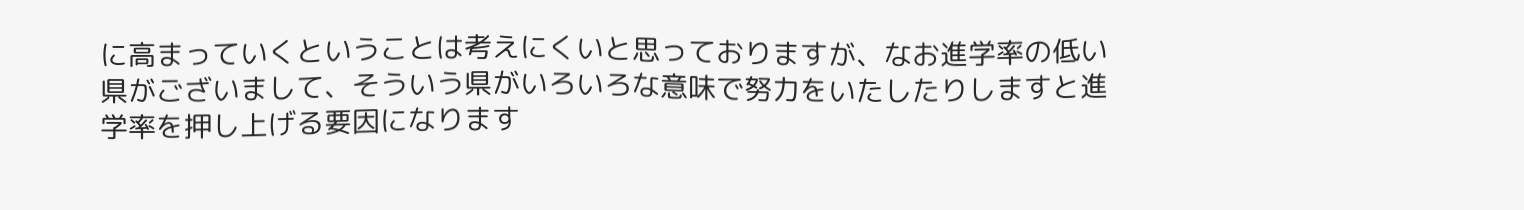に高まっていくということは考えにくいと思っておりますが、なお進学率の低い県がございまして、そういう県がいろいろな意味で努力をいたしたりしますと進学率を押し上げる要因になります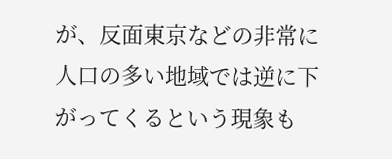が、反面東京などの非常に人口の多い地域では逆に下がってくるという現象も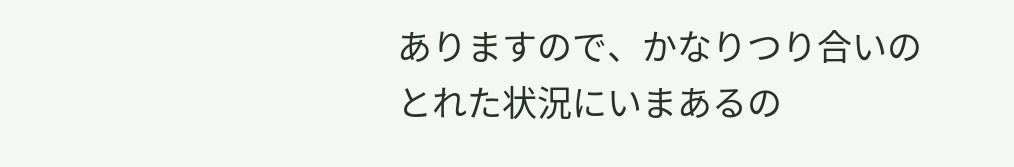ありますので、かなりつり合いのとれた状況にいまあるの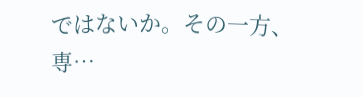ではないか。その一方、専…